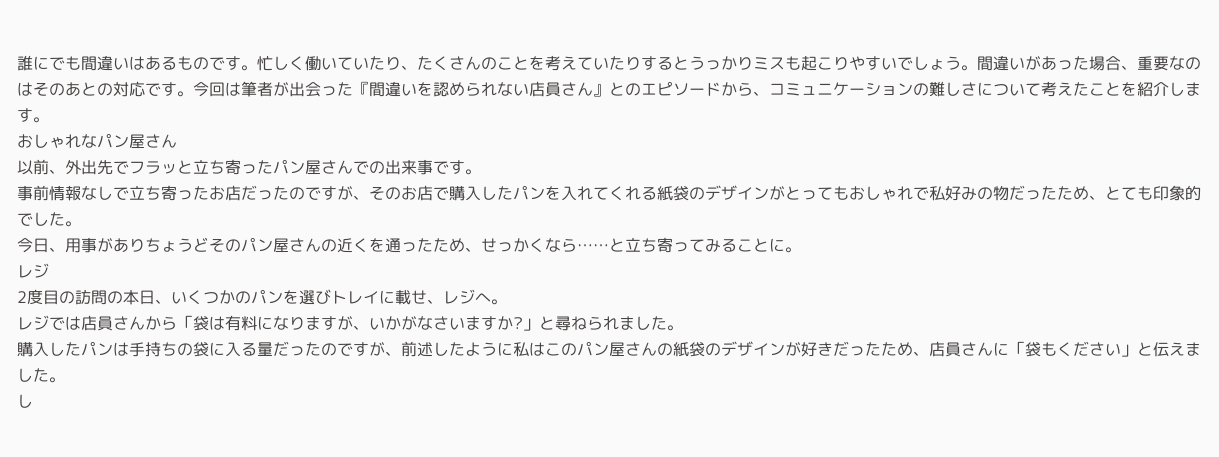誰にでも間違いはあるものです。忙しく働いていたり、たくさんのことを考えていたりするとうっかりミスも起こりやすいでしょう。間違いがあった場合、重要なのはそのあとの対応です。今回は筆者が出会った『間違いを認められない店員さん』とのエピソードから、コミュニケーションの難しさについて考えたことを紹介します。
おしゃれなパン屋さん
以前、外出先でフラッと立ち寄ったパン屋さんでの出来事です。
事前情報なしで立ち寄ったお店だったのですが、そのお店で購入したパンを入れてくれる紙袋のデザインがとってもおしゃれで私好みの物だったため、とても印象的でした。
今日、用事がありちょうどそのパン屋さんの近くを通ったため、せっかくなら……と立ち寄ってみることに。
レジ
2度目の訪問の本日、いくつかのパンを選びトレイに載せ、レジへ。
レジでは店員さんから「袋は有料になりますが、いかがなさいますか?」と尋ねられました。
購入したパンは手持ちの袋に入る量だったのですが、前述したように私はこのパン屋さんの紙袋のデザインが好きだったため、店員さんに「袋もください」と伝えました。
し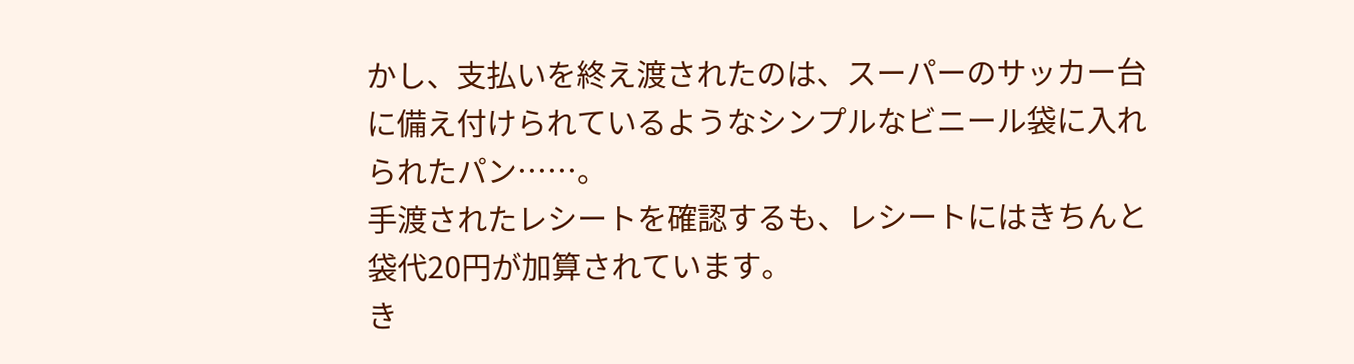かし、支払いを終え渡されたのは、スーパーのサッカー台に備え付けられているようなシンプルなビニール袋に入れられたパン……。
手渡されたレシートを確認するも、レシートにはきちんと袋代20円が加算されています。
き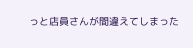っと店員さんが間違えてしまった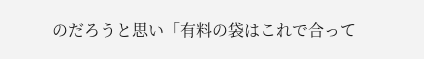のだろうと思い「有料の袋はこれで合って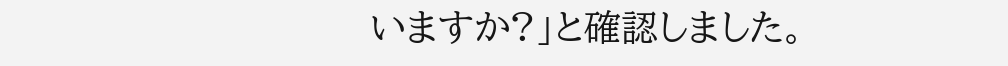いますか?」と確認しました。